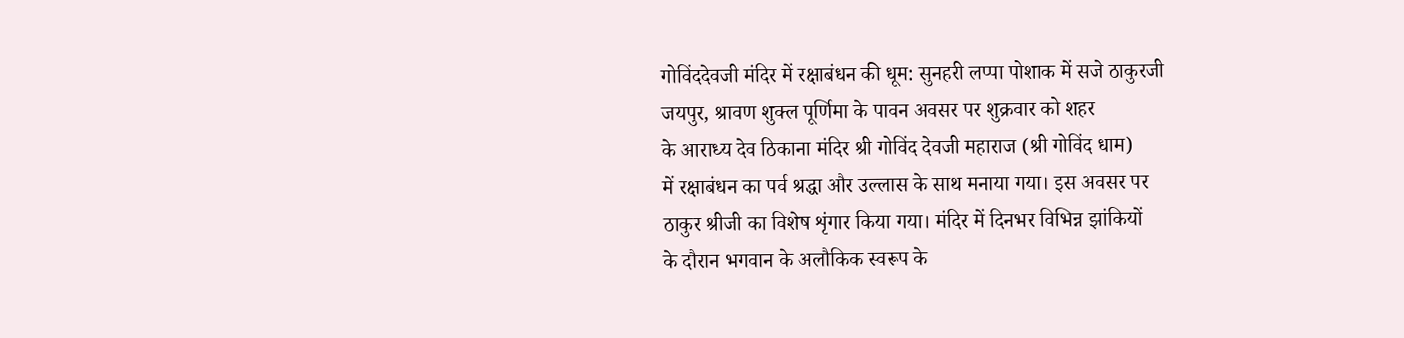गोविंददेवजी मंदिर में रक्षाबंधन की धूम: सुनहरी लप्पा पोशाक में सजे ठाकुरजी
जयपुर, श्रावण शुक्ल पूर्णिमा के पावन अवसर पर शुक्रवार को शहर
के आराध्य देव ठिकाना मंदिर श्री गोविंद देवजी महाराज (श्री गोविंद धाम)
में रक्षाबंधन का पर्व श्रद्धा और उल्लास के साथ मनाया गया। इस अवसर पर
ठाकुर श्रीजी का विशेष शृंगार किया गया। मंदिर में दिनभर विभिन्न झांकियों
के दौरान भगवान के अलौकिक स्वरूप के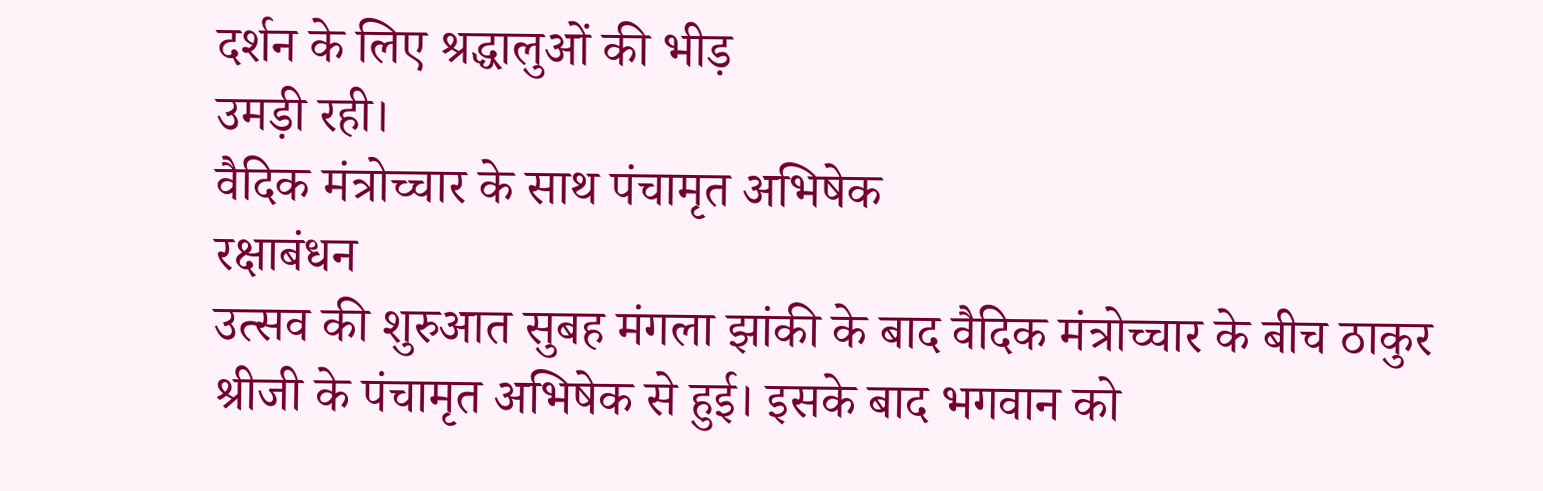दर्शन के लिए श्रद्धालुओं की भीड़
उमड़ी रही।
वैदिक मंत्रोच्चार के साथ पंचामृत अभिषेक
रक्षाबंधन
उत्सव की शुरुआत सुबह मंगला झांकी के बाद वैदिक मंत्रोच्चार के बीच ठाकुर
श्रीजी के पंचामृत अभिषेक से हुई। इसके बाद भगवान को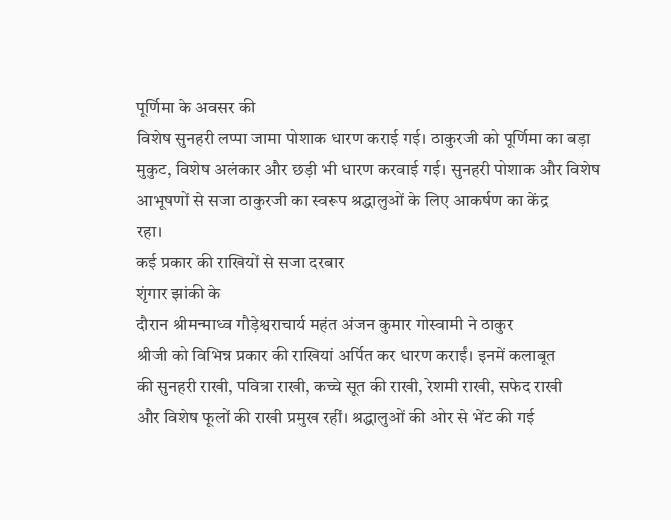पूर्णिमा के अवसर की
विशेष सुनहरी लप्पा जामा पोशाक धारण कराई गई। ठाकुरजी को पूर्णिमा का बड़ा
मुकुट, विशेष अलंकार और छड़ी भी धारण करवाई गई। सुनहरी पोशाक और विशेष
आभूषणों से सजा ठाकुरजी का स्वरूप श्रद्धालुओं के लिए आकर्षण का केंद्र
रहा।
कई प्रकार की राखियों से सजा दरबार
शृंगार झांकी के
दौरान श्रीमन्माध्व गौड़ेश्वराचार्य महंत अंजन कुमार गोस्वामी ने ठाकुर
श्रीजी को विभिन्न प्रकार की राखियां अर्पित कर धारण कराईं। इनमें कलाबूत
की सुनहरी राखी, पवित्रा राखी, कच्चे सूत की राखी, रेशमी राखी, सफेद राखी
और विशेष फूलों की राखी प्रमुख रहीं। श्रद्धालुओं की ओर से भेंट की गई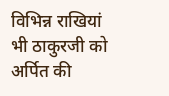विभिन्न राखियां भी ठाकुरजी को अर्पित की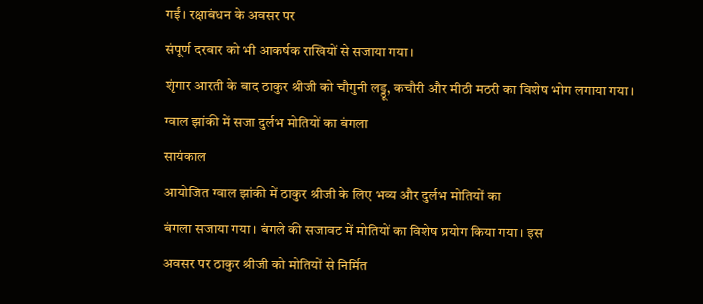गईं। रक्षाबंधन के अवसर पर
संपूर्ण दरबार को भी आकर्षक राखियों से सजाया गया।
शृंगार आरती के बाद ठाकुर श्रीजी को चौगुनी लड्डू, कचौरी और मीठी मठरी का विशेष भोग लगाया गया।
ग्वाल झांकी में सजा दुर्लभ मोतियों का बंगला
सायंकाल
आयोजित ग्वाल झांकी में ठाकुर श्रीजी के लिए भव्य और दुर्लभ मोतियों का
बंगला सजाया गया। बंगले की सजावट में मोतियों का विशेष प्रयोग किया गया। इस
अवसर पर ठाकुर श्रीजी को मोतियों से निर्मित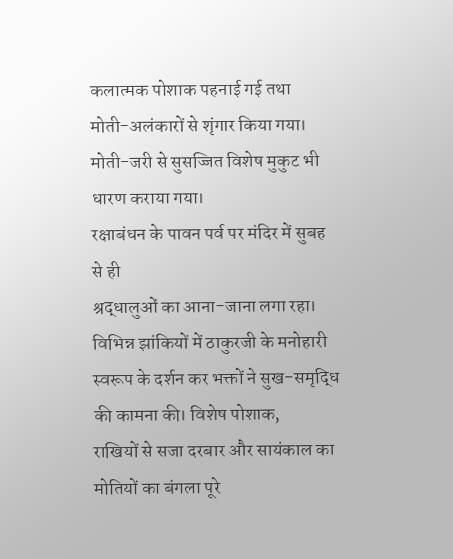कलात्मक पोशाक पहनाई गई तथा
मोती-अलंकारों से शृंगार किया गया। मोती-जरी से सुसज्जित विशेष मुकुट भी
धारण कराया गया।
रक्षाबंधन के पावन पर्व पर मंदिर में सुबह से ही
श्रद्धालुओं का आना-जाना लगा रहा। विभिन्न झांकियों में ठाकुरजी के मनोहारी
स्वरूप के दर्शन कर भक्तों ने सुख-समृद्धि की कामना की। विशेष पोशाक,
राखियों से सजा दरबार और सायंकाल का मोतियों का बंगला पूरे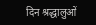दिन श्रद्धालुओं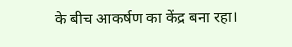के बीच आकर्षण का केंद्र बना रहा।